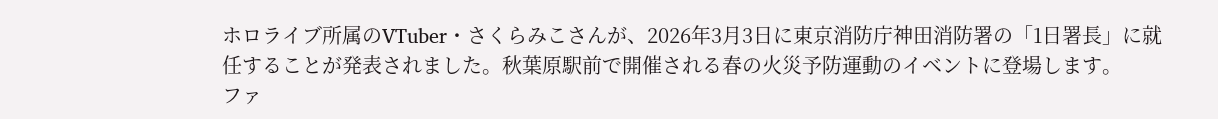ホロライブ所属のVTuber・さくらみこさんが、2026年3月3日に東京消防庁神田消防署の「1日署長」に就任することが発表されました。秋葉原駅前で開催される春の火災予防運動のイベントに登場します。
ファ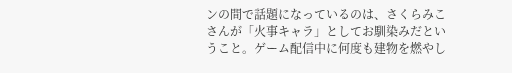ンの間で話題になっているのは、さくらみこさんが「火事キャラ」としてお馴染みだということ。ゲーム配信中に何度も建物を燃やし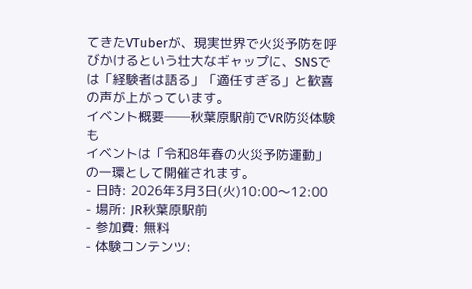てきたVTuberが、現実世界で火災予防を呼びかけるという壮大なギャップに、SNSでは「経験者は語る」「適任すぎる」と歓喜の声が上がっています。
イベント概要──秋葉原駅前でVR防災体験も
イベントは「令和8年春の火災予防運動」の一環として開催されます。
- 日時: 2026年3月3日(火)10:00〜12:00
- 場所: JR秋葉原駅前
- 参加費: 無料
- 体験コンテンツ: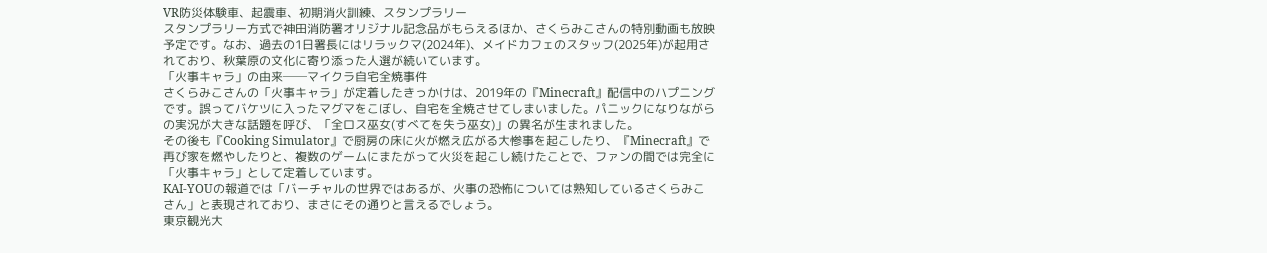VR防災体験車、起震車、初期消火訓練、スタンプラリー
スタンプラリー方式で神田消防署オリジナル記念品がもらえるほか、さくらみこさんの特別動画も放映予定です。なお、過去の1日署長にはリラックマ(2024年)、メイドカフェのスタッフ(2025年)が起用されており、秋葉原の文化に寄り添った人選が続いています。
「火事キャラ」の由来──マイクラ自宅全焼事件
さくらみこさんの「火事キャラ」が定着したきっかけは、2019年の『Minecraft』配信中のハプニングです。誤ってバケツに入ったマグマをこぼし、自宅を全焼させてしまいました。パニックになりながらの実況が大きな話題を呼び、「全ロス巫女(すべてを失う巫女)」の異名が生まれました。
その後も『Cooking Simulator』で厨房の床に火が燃え広がる大惨事を起こしたり、『Minecraft』で再び家を燃やしたりと、複数のゲームにまたがって火災を起こし続けたことで、ファンの間では完全に「火事キャラ」として定着しています。
KAI-YOUの報道では「バーチャルの世界ではあるが、火事の恐怖については熟知しているさくらみこさん」と表現されており、まさにその通りと言えるでしょう。
東京観光大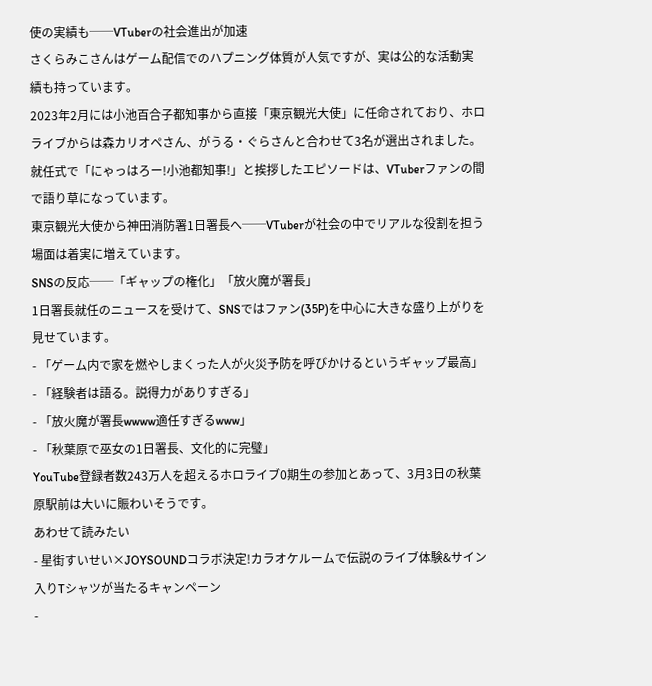使の実績も──VTuberの社会進出が加速
さくらみこさんはゲーム配信でのハプニング体質が人気ですが、実は公的な活動実績も持っています。
2023年2月には小池百合子都知事から直接「東京観光大使」に任命されており、ホロライブからは森カリオペさん、がうる・ぐらさんと合わせて3名が選出されました。就任式で「にゃっはろー!小池都知事!」と挨拶したエピソードは、VTuberファンの間で語り草になっています。
東京観光大使から神田消防署1日署長へ──VTuberが社会の中でリアルな役割を担う場面は着実に増えています。
SNSの反応──「ギャップの権化」「放火魔が署長」
1日署長就任のニュースを受けて、SNSではファン(35P)を中心に大きな盛り上がりを見せています。
- 「ゲーム内で家を燃やしまくった人が火災予防を呼びかけるというギャップ最高」
- 「経験者は語る。説得力がありすぎる」
- 「放火魔が署長wwww適任すぎるwww」
- 「秋葉原で巫女の1日署長、文化的に完璧」
YouTube登録者数243万人を超えるホロライブ0期生の参加とあって、3月3日の秋葉原駅前は大いに賑わいそうです。
あわせて読みたい
- 星街すいせい×JOYSOUNDコラボ決定!カラオケルームで伝説のライブ体験&サイン入りTシャツが当たるキャンペーン
-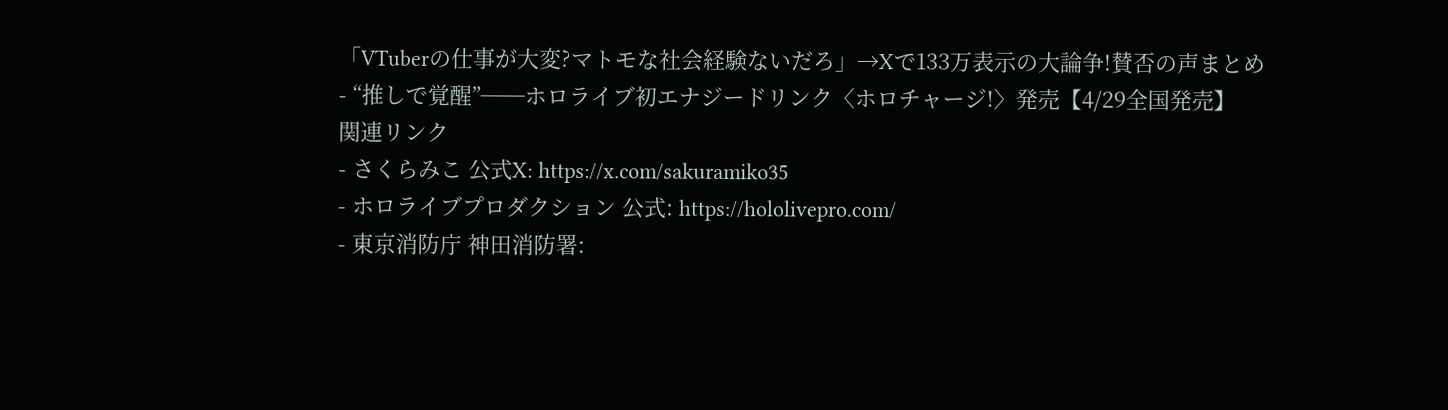「VTuberの仕事が大変?マトモな社会経験ないだろ」→Xで133万表示の大論争!賛否の声まとめ
- “推しで覚醒”──ホロライブ初エナジードリンク〈ホロチャージ!〉発売【4/29全国発売】
関連リンク
- さくらみこ 公式X: https://x.com/sakuramiko35
- ホロライブプロダクション 公式: https://hololivepro.com/
- 東京消防庁 神田消防署: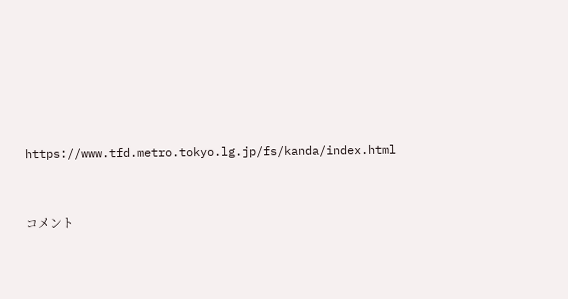https://www.tfd.metro.tokyo.lg.jp/fs/kanda/index.html



コメント